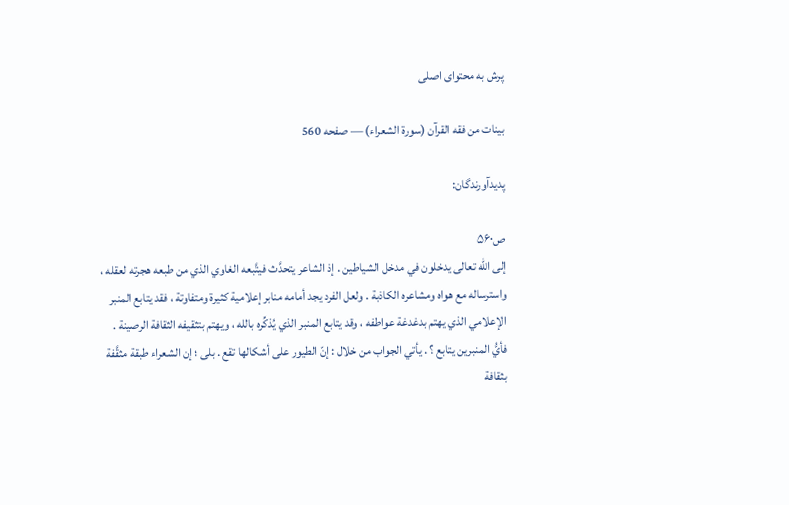پرش به محتوای اصلی

بينات من فقه القرآن (سورة الشعراء) — صفحه 560

پدیدآورندگان:

ص۵۶۰
إلى الله تعالى يدخلون في مدخل الشياطين . إذ الشاعر يتحدَّث فيتَّبعه الغاوي الذي من طبعه هجرته لعقله ، واسترساله مع هواه ومشاعره الكاذبة . ولعل الفرد يجد أمامه منابر إعلامية كثيرة ومتفاوتة ، فقد يتابع المنبر الإعلامي الذي يهتم بدغدغة عواطفه ، وقد يتابع المنبر الذي يُذكِّره بالله ، ويهتم بتثقيفه الثقافة الرصينة . فأيُّ المنبرين يتابع ؟ . يأتي الجواب من خلال : إنّ الطيور على أشكالها تقع . بلى ؛ إن الشعراء طبقة مثقَّفة بثقافة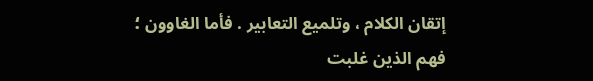إتقان الكلام ، وتلميع التعابير . فأما الغاوون ؛ فهم الذين غلبت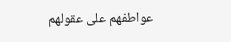عواطفهم على عقولهم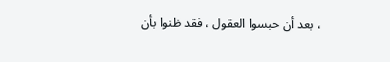، بعد أن حبسوا العقول ، فقد ظنوا بأن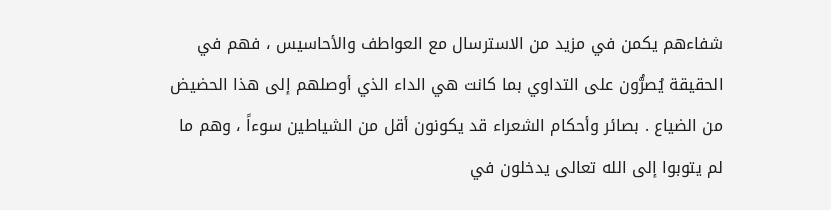شفاءهم يكمن في مزيد من الاسترسال مع العواطف والأحاسيس ، فهم في الحقيقة يُصرُّون على التداوي بما كانت هي الداء الذي أوصلهم إلى هذا الحضيض من الضياع . بصائر وأحكام الشعراء قد يكونون أقل من الشياطين سوءاً ، وهم ما لم يتوبوا إلى الله تعالى يدخلون في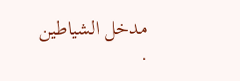مدخل الشياطين .